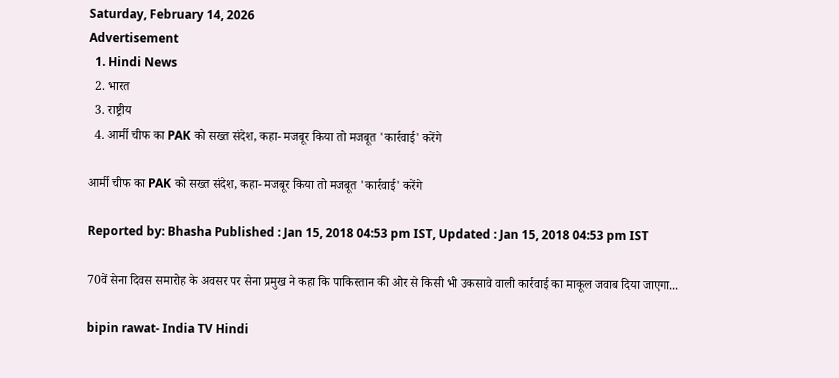Saturday, February 14, 2026
Advertisement
  1. Hindi News
  2. भारत
  3. राष्ट्रीय
  4. आर्मी चीफ का PAK को सख्त संदेश, कहा- मजबूर किया तो मजबूत 'कार्रवाई' करेंगे

आर्मी चीफ का PAK को सख्त संदेश, कहा- मजबूर किया तो मजबूत 'कार्रवाई' करेंगे

Reported by: Bhasha Published : Jan 15, 2018 04:53 pm IST, Updated : Jan 15, 2018 04:53 pm IST

70वें सेना दिवस समारोह के अवसर पर सेना प्रमुख ने कहा कि पाकिस्तान की ओर से किसी भी उकसावे वाली कार्रवाई का माकूल जवाब दिया जाएगा...

bipin rawat- India TV Hindi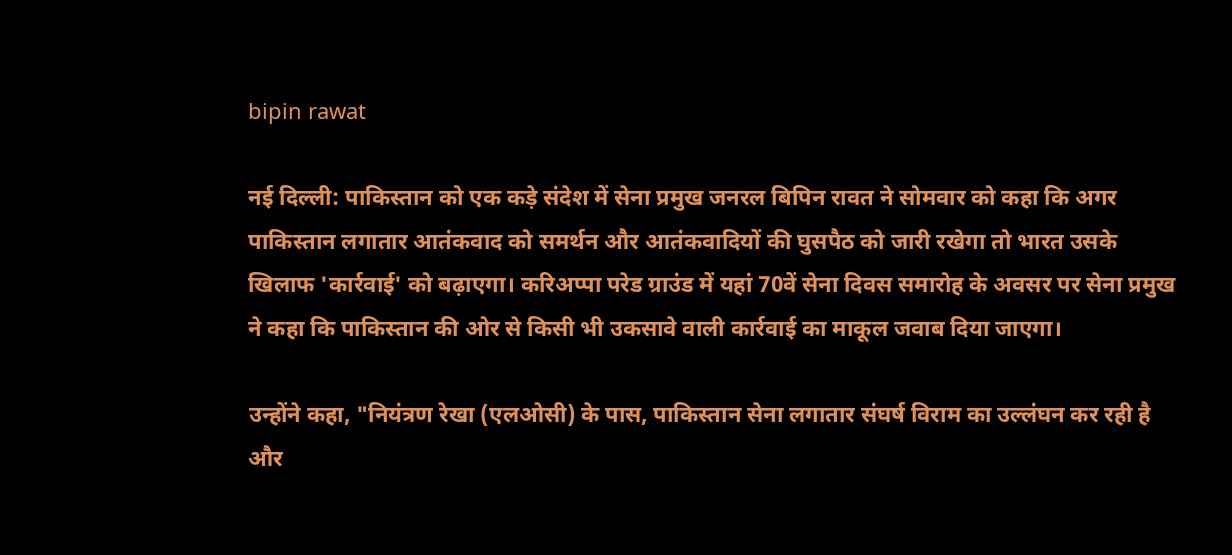bipin rawat

नई दिल्ली: पाकिस्तान को एक कड़े संदेश में सेना प्रमुख जनरल बिपिन रावत ने सोमवार को कहा कि अगर पाकिस्तान लगातार आतंकवाद को समर्थन और आतंकवादियों की घुसपैठ को जारी रखेगा तो भारत उसके खिलाफ 'कार्रवाई' को बढ़ाएगा। करिअप्पा परेड ग्राउंड में यहां 70वें सेना दिवस समारोह के अवसर पर सेना प्रमुख ने कहा कि पाकिस्तान की ओर से किसी भी उकसावे वाली कार्रवाई का माकूल जवाब दिया जाएगा।

उन्होंने कहा, "नियंत्रण रेखा (एलओसी) के पास, पाकिस्तान सेना लगातार संघर्ष विराम का उल्लंघन कर रही है और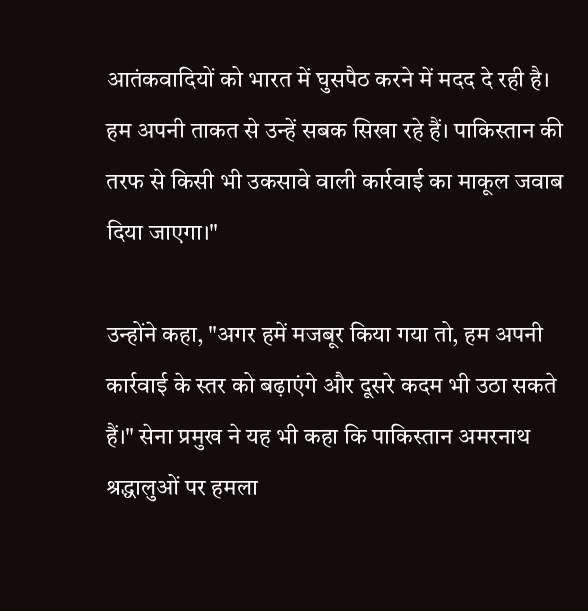आतंकवादियों को भारत में घुसपैठ करने में मदद दे रही है। हम अपनी ताकत से उन्हें सबक सिखा रहे हैं। पाकिस्तान की तरफ से किसी भी उकसावे वाली कार्रवाई का माकूल जवाब दिया जाएगा।"

उन्होंने कहा, "अगर हमें मजबूर किया गया तो, हम अपनी कार्रवाई के स्तर को बढ़ाएंगे और दूसरे कदम भी उठा सकते हैं।" सेना प्रमुख ने यह भी कहा कि पाकिस्तान अमरनाथ श्रद्धालुओं पर हमला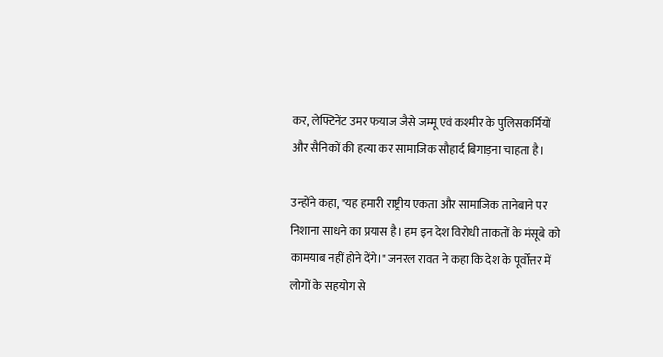कर, लेफ्टिनेंट उमर फयाज जैसे जम्मू एवं कश्मीर के पुलिसकर्मियों और सैनिकों की हत्या कर सामाजिक सौहार्द बिगाड़ना चाहता है।

उन्होंने कहा, "यह हमारी राष्ट्रीय एकता और सामाजिक तानेबाने पर निशाना साधने का प्रयास है। हम इन देश विरोधी ताकतों के मंसूबे को कामयाब नहीं होने देंगे।" जनरल रावत ने कहा कि देश के पूर्वोत्तर में लोगों के सहयोग से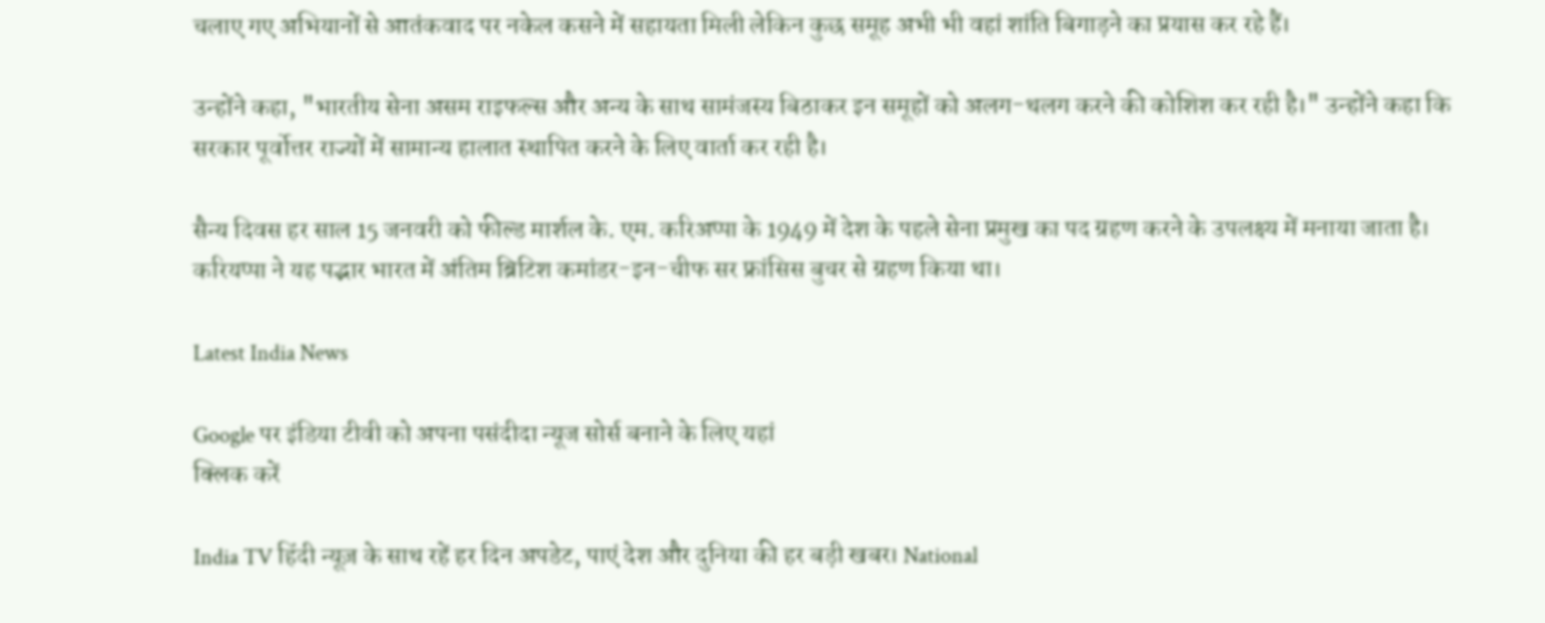चलाए गए अभियानों से आतंकवाद पर नकेल कसने में सहायता मिली लेकिन कुछ समूह अभी भी वहां शांति बिगाड़ने का प्रयास कर रहे हैं।

उन्होंने कहा, "भारतीय सेना असम राइफल्स और अन्य के साथ सामंजस्य बिठाकर इन समूहों को अलग-थलग करने की कोशिश कर रही है।" उन्होंने कहा कि सरकार पूर्वोत्तर राज्यों में सामान्य हालात स्थापित करने के लिए वार्ता कर रही है।

सैन्य दिवस हर साल 15 जनवरी को फील्ड मार्शल के. एम. करिअप्पा के 1949 में देश के पहले सेना प्रमुख का पद ग्रहण करने के उपलक्ष्य में मनाया जाता है। करियप्पा ने यह पद्भार भारत में अंतिम ब्रिटिश कमांडर-इन-चीफ सर फ्रांसिस बुचर से ग्रहण किया था।

Latest India News

Google पर इंडिया टीवी को अपना पसंदीदा न्यूज सोर्स बनाने के लिए यहां
क्लिक करें

India TV हिंदी न्यूज़ के साथ रहें हर दिन अपडेट, पाएं देश और दुनिया की हर बड़ी खबर। National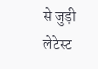से जुड़ी लेटेस्ट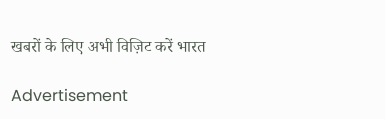खबरों के लिए अभी विज़िट करें भारत

Advertisement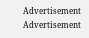Advertisement
Advertisement